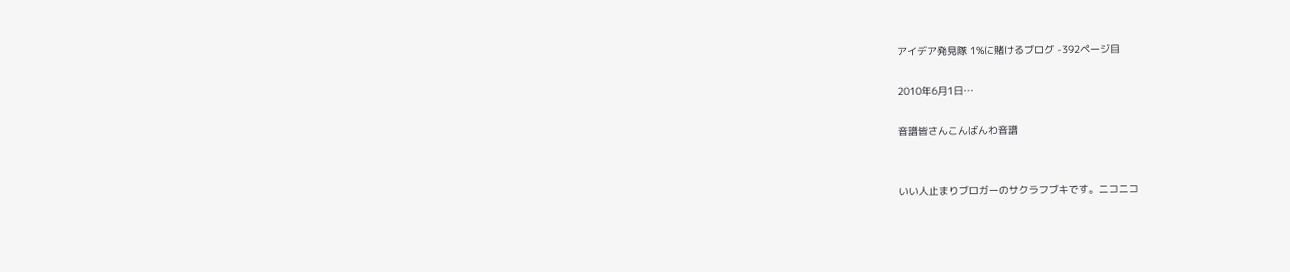アイデア発見隊 1%に賭けるブログ -392ページ目

2010年6月1日…

音譜皆さんこんばんわ音譜


いい人止まりブロガーのサクラフブキです。ニコニコ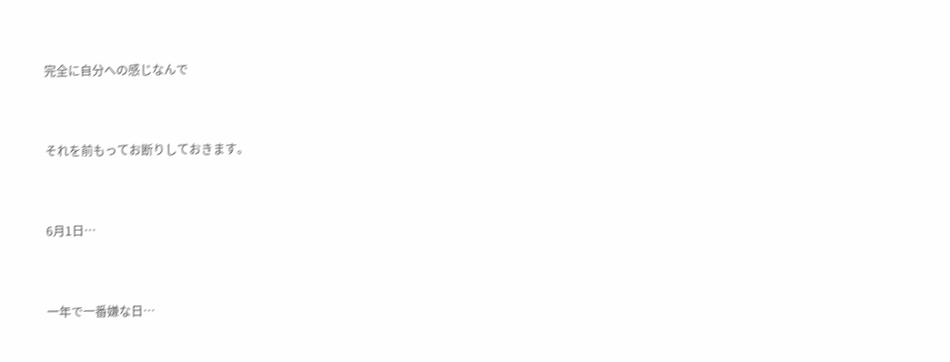完全に自分への感じなんで


それを前もってお断りしておきます。


6月1日…


一年で一番嫌な日…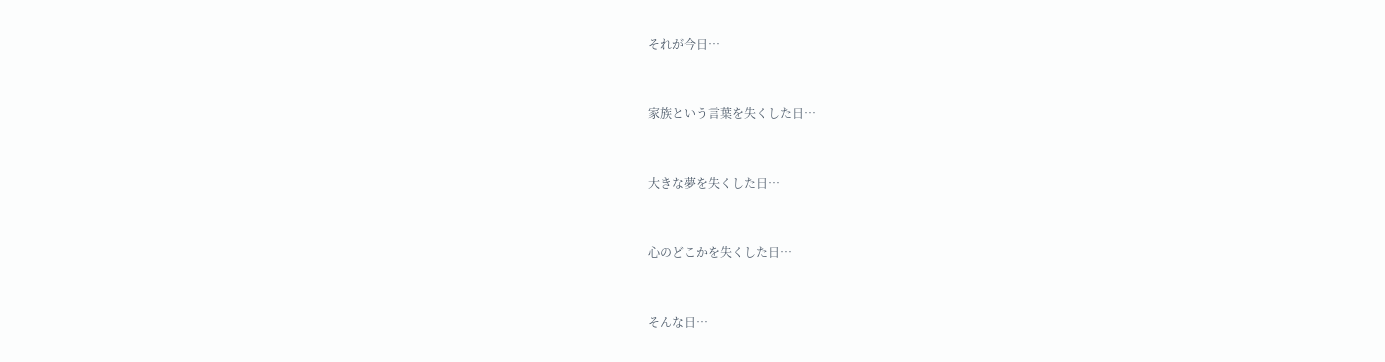それが今日…


家族という言葉を失くした日…


大きな夢を失くした日…


心のどこかを失くした日…


そんな日…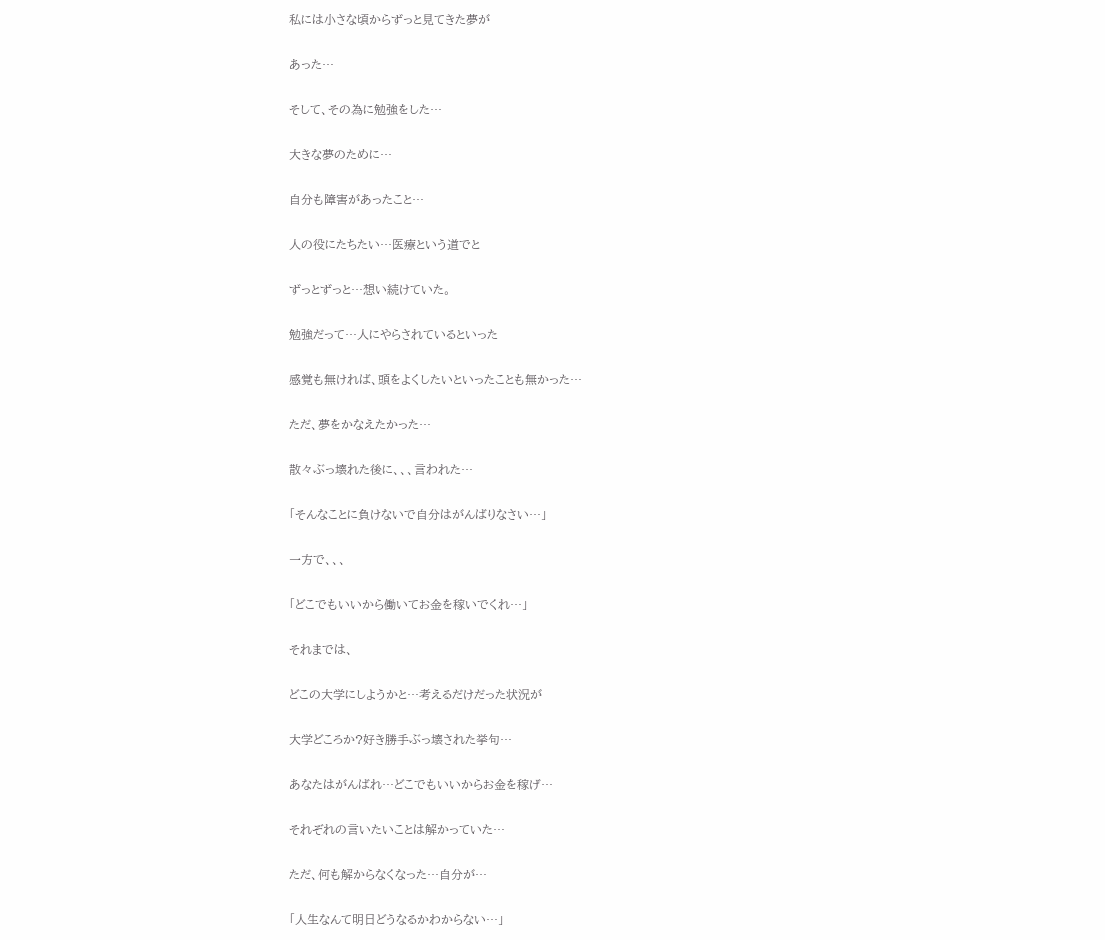私には小さな頃からずっと見てきた夢が


あった…


そして、その為に勉強をした…


大きな夢のために…


自分も障害があったこと…


人の役にたちたい…医療という道でと


ずっとずっと…想い続けていた。


勉強だって…人にやらされているといった


感覚も無ければ、頭をよくしたいといったことも無かった…


ただ、夢をかなえたかった…


散々ぶっ壊れた後に、、、言われた…


「そんなことに負けないで自分はがんばりなさい…」


一方で、、、


「どこでもいいから働いてお金を稼いでくれ…」


それまでは、


どこの大学にしようかと…考えるだけだった状況が


大学どころか?好き勝手ぶっ壊された挙句…


あなたはがんばれ…どこでもいいからお金を稼げ…


それぞれの言いたいことは解かっていた…


ただ、何も解からなくなった…自分が…


「人生なんて明日どうなるかわからない…」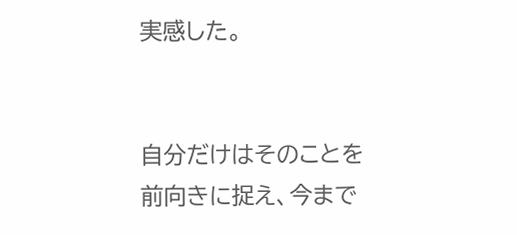実感した。


自分だけはそのことを前向きに捉え、今まで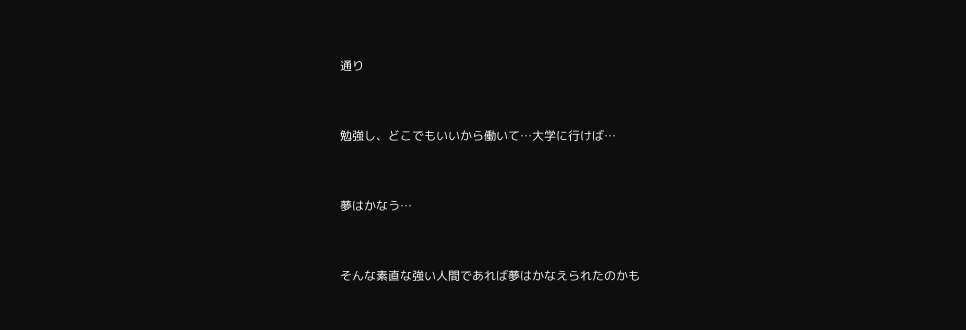通り


勉強し、どこでもいいから働いて…大学に行けば…


夢はかなう…


そんな素直な強い人間であれば夢はかなえられたのかも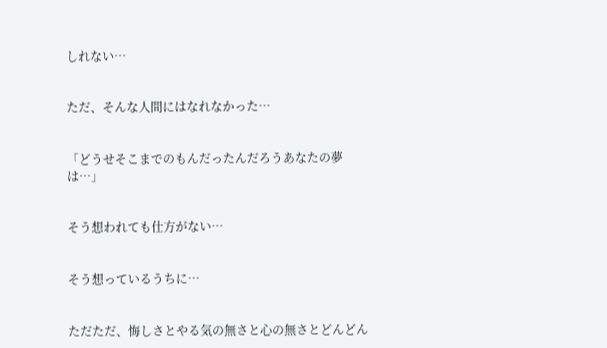しれない…


ただ、そんな人間にはなれなかった…


「どうせそこまでのもんだったんだろうあなたの夢は…」


そう想われても仕方がない…


そう想っているうちに…


ただただ、悔しさとやる気の無さと心の無さとどんどん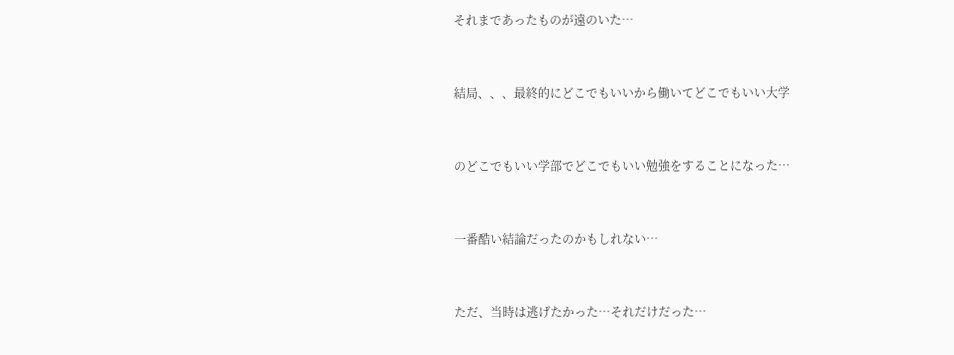それまであったものが遠のいた…


結局、、、最終的にどこでもいいから働いてどこでもいい大学


のどこでもいい学部でどこでもいい勉強をすることになった…


一番酷い結論だったのかもしれない…


ただ、当時は逃げたかった…それだけだった…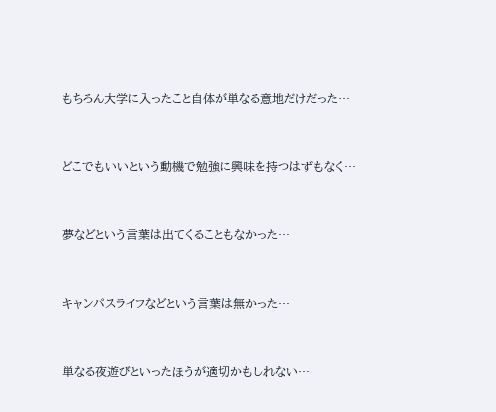もちろん大学に入ったこと自体が単なる意地だけだった…


どこでもいいという動機で勉強に興味を持つはずもなく…


夢などという言葉は出てくることもなかった…


キャンパスライフなどという言葉は無かった…


単なる夜遊びといったほうが適切かもしれない…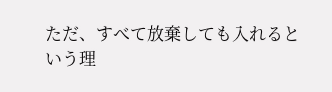ただ、すべて放棄しても入れるという理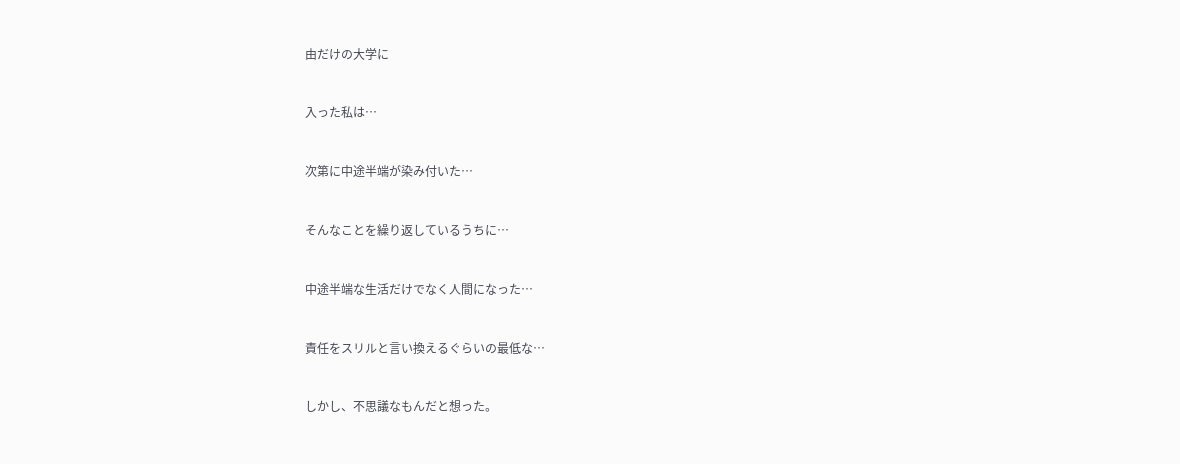由だけの大学に


入った私は…


次第に中途半端が染み付いた…


そんなことを繰り返しているうちに…


中途半端な生活だけでなく人間になった…


責任をスリルと言い換えるぐらいの最低な…


しかし、不思議なもんだと想った。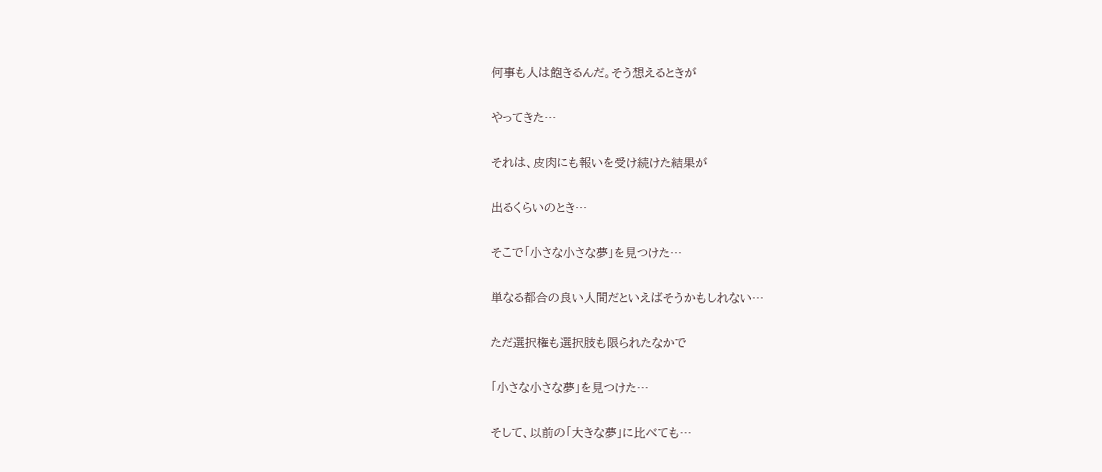何事も人は飽きるんだ。そう想えるときが


やってきた…


それは、皮肉にも報いを受け続けた結果が


出るくらいのとき…


そこで「小さな小さな夢」を見つけた…


単なる都合の良い人間だといえばそうかもしれない…


ただ選択権も選択肢も限られたなかで


「小さな小さな夢」を見つけた…


そして、以前の「大きな夢」に比べても…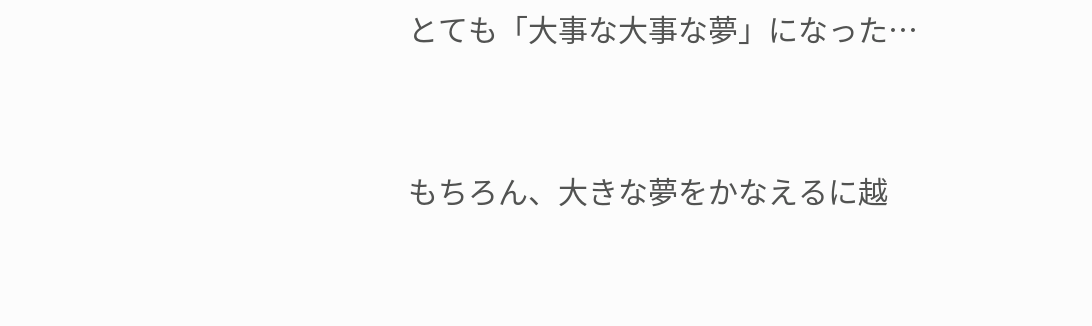とても「大事な大事な夢」になった…


もちろん、大きな夢をかなえるに越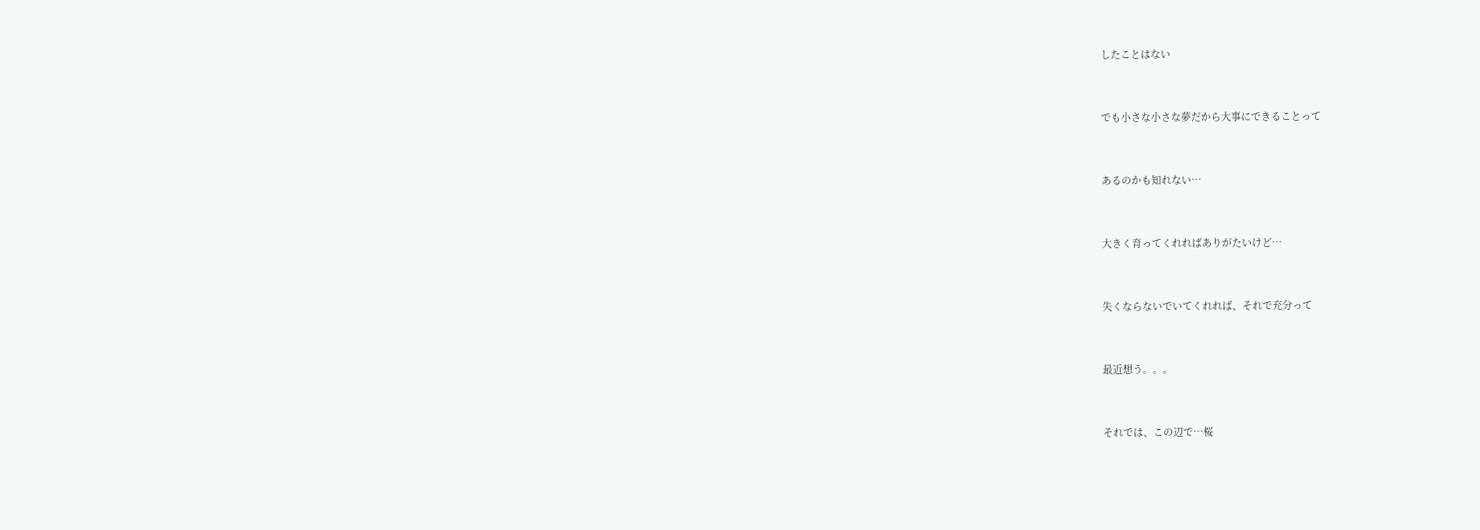したことはない


でも小さな小さな夢だから大事にできることって


あるのかも知れない…


大きく育ってくれればありがたいけど…


失くならないでいてくれれば、それで充分って


最近想う。。。


それでは、この辺で…桜